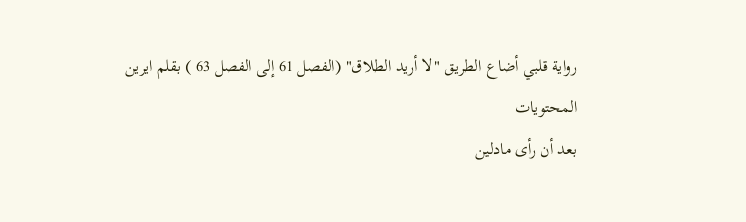رواية قلبي أضاع الطريق "لا أريد الطلاق" (الفصل 61 إلى الفصل 63 ) بقلم ايرين
المحتويات
بعد أن رأى مادلين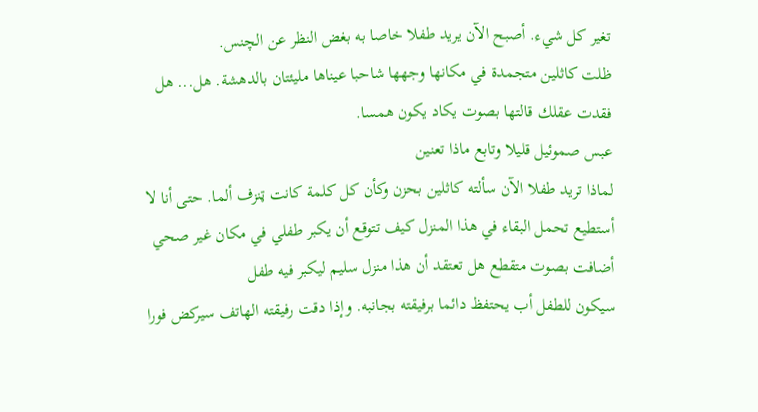تغير كل شيء. أصبح الآن يريد طفلا خاصا به بغض النظر عن الچنس.
ظلت كاثلين متجمدة في مكانها وجهها شاحبا عيناها مليئتان بالدهشة. هل... هل فقدت عقلك قالتها بصوت يكاد يكون همسا.
عبس صموئيل قليلا وتابع ماذا تعنين
لماذا تريد طفلا الآن سألته كاثلين بحزن وكأن كل كلمة كانت ټنزف ألما. حتى أنا لا أستطيع تحمل البقاء في هذا المنزل كيف تتوقع أن يكبر طفلي في مكان غير صحي
أضافت بصوت متقطع هل تعتقد أن هذا منزل سليم ليكبر فيه طفل
سيكون للطفل أب يحتفظ دائما برفيقته بجانبه. وإذا دقت رفيقته الهاتف سيركض فورا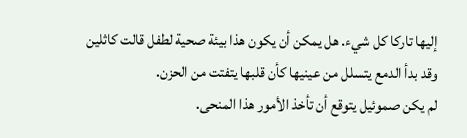إليها تاركا كل شيء. هل يمكن أن يكون هذا بيئة صحية لطفل قالت كاثلين وقد بدأ الدمع يتسلل من عينيها كأن قلبها يتفتت من الحزن.
لم يكن صموئيل يتوقع أن تأخذ الأمور هذا المنحى.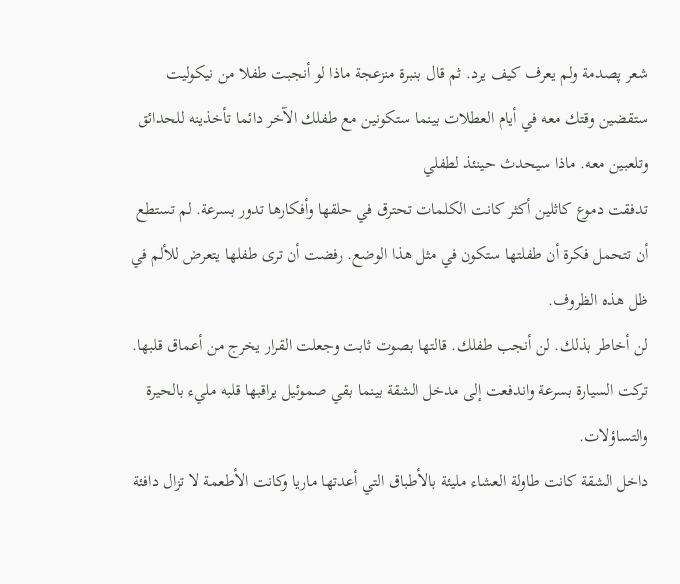شعر پصدمة ولم يعرف كيف يرد. ثم قال بنبرة منزعجة ماذا لو أنجبت طفلا من نيكوليت ستقضين وقتك معه في أيام العطلات بينما ستكونين مع طفلك الآخر دائما تأخذينه للحدائق وتلعبين معه. ماذا سيحدث حينئذ لطفلي
تدفقت دموع كاثلين أكثر كانت الكلمات تحترق في حلقها وأفكارها تدور بسرعة. لم تستطع أن تتحمل فكرة أن طفلتها ستكون في مثل هذا الوضع. رفضت أن ترى طفلها يتعرض للألم في ظل هذه الظروف.
لن أخاطر بذلك. لن أنجب طفلك. قالتها بصوت ثابت وجعلت القرار يخرج من أعماق قلبها.
تركت السيارة بسرعة واندفعت إلى مدخل الشقة بينما بقي صموئيل يراقبها قلبه مليء بالحيرة والتساؤلات.
داخل الشقة كانت طاولة العشاء مليئة بالأطباق التي أعدتها ماريا وكانت الأطعمة لا تزال دافئة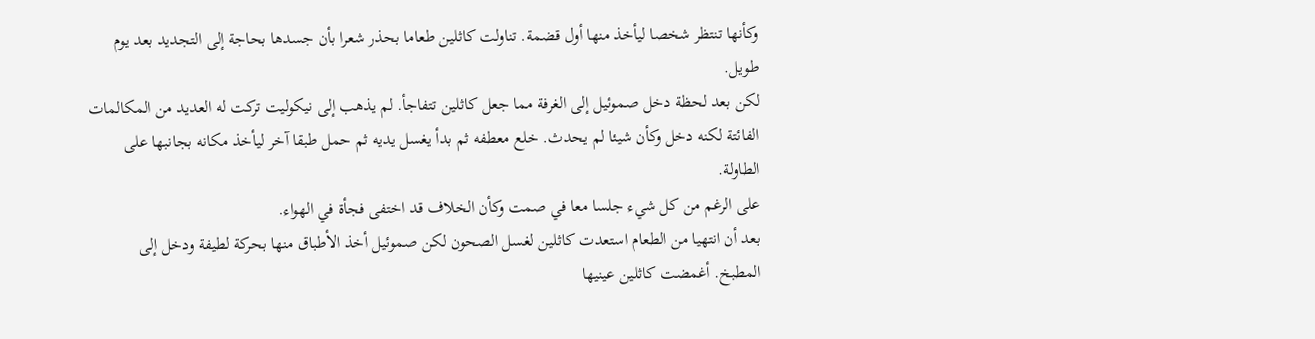وكأنها تنتظر شخصا ليأخذ منها أول قضمة. تناولت كاثلين طعاما بحذر شعرا بأن جسدها بحاجة إلى التجديد بعد يوم طويل.
لكن بعد لحظة دخل صموئيل إلى الغرفة مما جعل كاثلين تتفاجأ. لم يذهب إلى نيكوليت تركت له العديد من المكالمات الفائتة لكنه دخل وكأن شيئا لم يحدث. خلع معطفه ثم بدأ يغسل يديه ثم حمل طبقا آخر ليأخذ مكانه بجانبها على الطاولة.
على الرغم من كل شيء جلسا معا في صمت وكأن الخلاف قد اختفى فجأة في الهواء.
بعد أن انتهيا من الطعام استعدت كاثلين لغسل الصحون لكن صموئيل أخذ الأطباق منها بحركة لطيفة ودخل إلى المطبخ. أغمضت كاثلين عينيها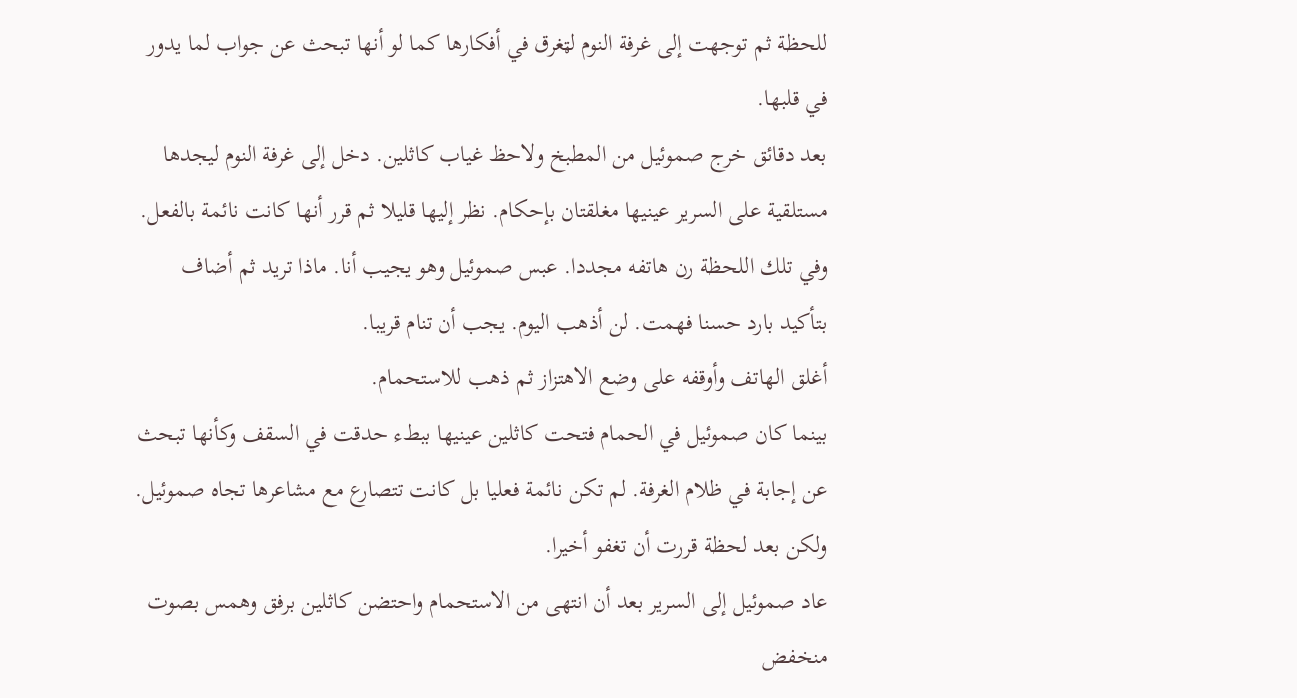للحظة ثم توجهت إلى غرفة النوم لټغرق في أفكارها كما لو أنها تبحث عن جواب لما يدور في قلبها.
بعد دقائق خرج صموئيل من المطبخ ولاحظ غياب كاثلين. دخل إلى غرفة النوم ليجدها مستلقية على السرير عينيها مغلقتان بإحكام. نظر إليها قليلا ثم قرر أنها كانت نائمة بالفعل.
وفي تلك اللحظة رن هاتفه مجددا. عبس صموئيل وهو يجيب أنا. ماذا تريد ثم أضاف بتأكيد بارد حسنا فهمت. لن أذهب اليوم. يجب أن تنام قريبا.
أغلق الهاتف وأوقفه على وضع الاهتزاز ثم ذهب للاستحمام.
بينما كان صموئيل في الحمام فتحت كاثلين عينيها ببطء حدقت في السقف وكأنها تبحث عن إجابة في ظلام الغرفة. لم تكن نائمة فعليا بل كانت تتصارع مع مشاعرها تجاه صموئيل. ولكن بعد لحظة قررت أن تغفو أخيرا.
عاد صموئيل إلى السرير بعد أن انتهى من الاستحمام واحتضن كاثلين برفق وهمس بصوت منخفض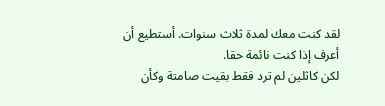لقد كنت معك لمدة ثلاث سنوات. أستطيع أن أعرف إذا كنت نائمة حقا.
لكن كاثلين لم ترد فقط بقيت صامتة وكأن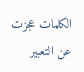الكلمات عجزت عن التعبير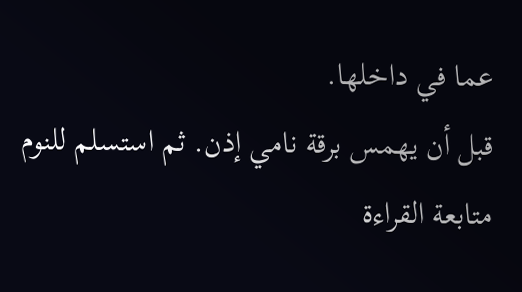عما في داخلها.
قبل أن يهمس برقة نامي إذن. ثم استسلم للنوم
متابعة القراءة